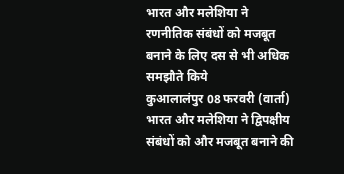भारत और मलेशिया ने रणनीतिक संबंधों को मजबूत बनाने के लिए दस से भी अधिक समझौते किये
कुआलालंपुर 08 फरवरी (वार्ता) भारत और मलेशिया ने द्विपक्षीय संबंधों को और मजबूत बनाने की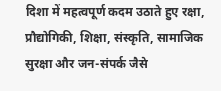दिशा में महत्वपूर्ण कदम उठाते हुए रक्षा, प्रौद्योगिकी, शिक्षा, संस्कृति, सामाजिक सुरक्षा और जन-संपर्क जैसे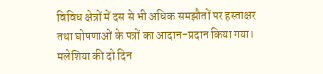विविध क्षेत्रों में दस से भी अधिक समझौतों पर हस्ताक्षर तथा घोषणाओं के पत्रों का आदान-प्रदान किया गया।
मलेशिया की दो दिन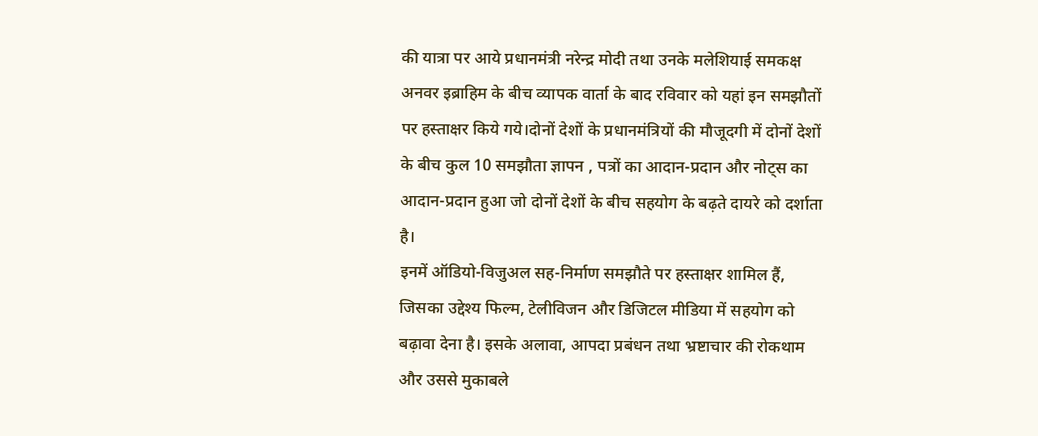की यात्रा पर आये प्रधानमंत्री नरेन्द्र मोदी तथा उनके मलेशियाई समकक्ष अनवर इब्राहिम के बीच व्यापक वार्ता के बाद रविवार को यहां इन समझौतों पर हस्ताक्षर किये गये।दोनों देशों के प्रधानमंत्रियों की मौजूदगी में दोनों देशों के बीच कुल 10 समझौता ज्ञापन , पत्रों का आदान-प्रदान और नोट्स का आदान-प्रदान हुआ जो दोनों देशों के बीच सहयोग के बढ़ते दायरे को दर्शाता है।
इनमें ऑडियो-विजुअल सह-निर्माण समझौते पर हस्ताक्षर शामिल हैं, जिसका उद्देश्य फिल्म, टेलीविजन और डिजिटल मीडिया में सहयोग को बढ़ावा देना है। इसके अलावा, आपदा प्रबंधन तथा भ्रष्टाचार की रोकथाम और उससे मुकाबले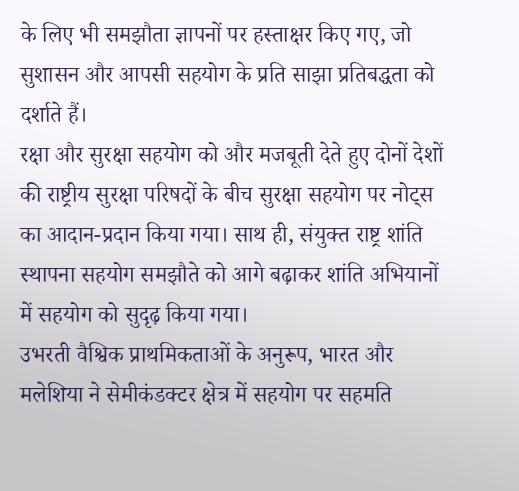के लिए भी समझौता ज्ञापनों पर हस्ताक्षर किए गए, जो सुशासन और आपसी सहयोग के प्रति साझा प्रतिबद्धता को दर्शाते हैं।
रक्षा और सुरक्षा सहयोग को और मजबूती देते हुए दोनों देशों की राष्ट्रीय सुरक्षा परिषदों के बीच सुरक्षा सहयोग पर नोट्स का आदान-प्रदान किया गया। साथ ही, संयुक्त राष्ट्र शांति स्थापना सहयोग समझौते को आगे बढ़ाकर शांति अभियानों में सहयोग को सुदृढ़ किया गया।
उभरती वैश्विक प्राथमिकताओं के अनुरूप, भारत और मलेशिया ने सेमीकंडक्टर क्षेत्र में सहयोग पर सहमति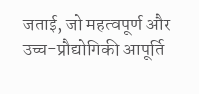जताई, जो महत्वपूर्ण और उच्च-प्रौद्योगिकी आपूर्ति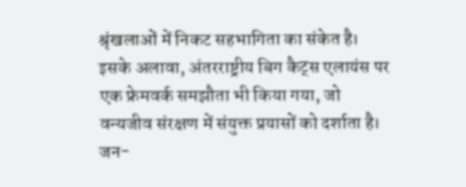श्रृंखलाओं में निकट सहभागिता का संकेत है। इसके अलावा, अंतरराष्ट्रीय बिग कैट्स एलायंस पर एक फ्रेमवर्क समझौता भी किया गया, जो वन्यजीव संरक्षण में संयुक्त प्रयासों को दर्शाता है।
जन-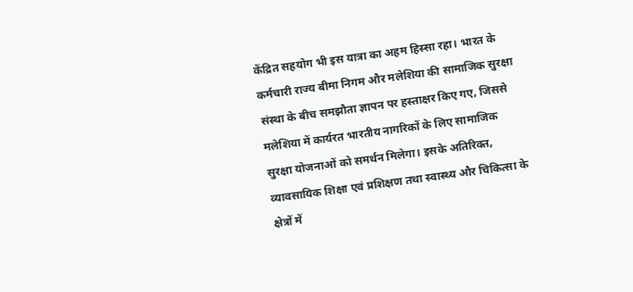केंद्रित सहयोग भी इस यात्रा का अहम हिस्सा रहा। भारत के कर्मचारी राज्य बीमा निगम और मलेशिया की सामाजिक सुरक्षा संस्था के बीच समझौता ज्ञापन पर हस्ताक्षर किए गए, जिससे मलेशिया में कार्यरत भारतीय नागरिकों के लिए सामाजिक सुरक्षा योजनाओं को समर्थन मिलेगा। इसके अतिरिक्त, व्यावसायिक शिक्षा एवं प्रशिक्षण तथा स्वास्थ्य और चिकित्सा के क्षेत्रों में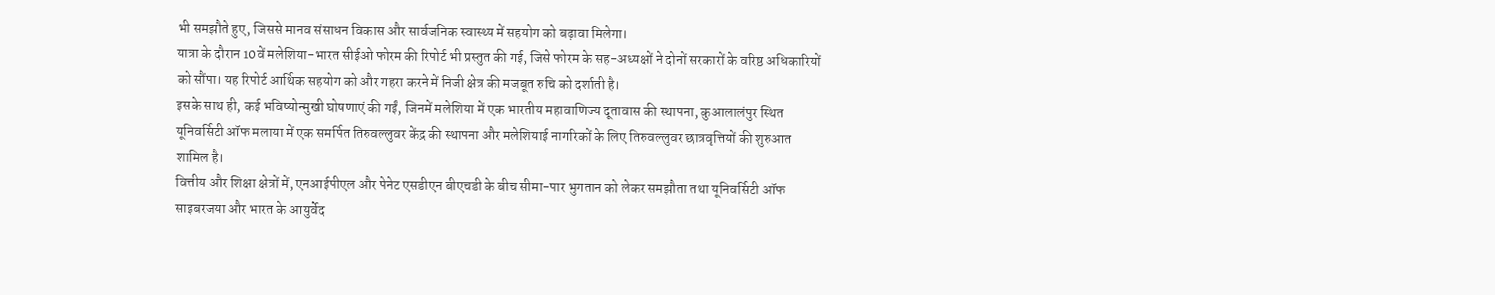भी समझौते हुए, जिससे मानव संसाधन विकास और सार्वजनिक स्वास्थ्य में सहयोग को बढ़ावा मिलेगा।
यात्रा के दौरान 10वें मलेशिया-भारत सीईओ फोरम की रिपोर्ट भी प्रस्तुत की गई, जिसे फोरम के सह-अध्यक्षों ने दोनों सरकारों के वरिष्ठ अधिकारियों को सौंपा। यह रिपोर्ट आर्थिक सहयोग को और गहरा करने में निजी क्षेत्र की मजबूत रुचि को दर्शाती है।
इसके साथ ही, कई भविष्योन्मुखी घोषणाएं की गईं, जिनमें मलेशिया में एक भारतीय महावाणिज्य दूतावास की स्थापना, कुआलालंपुर स्थित यूनिवर्सिटी ऑफ मलाया में एक समर्पित तिरुवल्लुवर केंद्र की स्थापना और मलेशियाई नागरिकों के लिए तिरुवल्लुवर छात्रवृत्तियों की शुरुआत शामिल है।
वित्तीय और शिक्षा क्षेत्रों में, एनआईपीएल और पेनेट एसडीएन बीएचडी के बीच सीमा-पार भुगतान को लेकर समझौता तथा यूनिवर्सिटी ऑफ साइबरजया और भारत के आयुर्वेद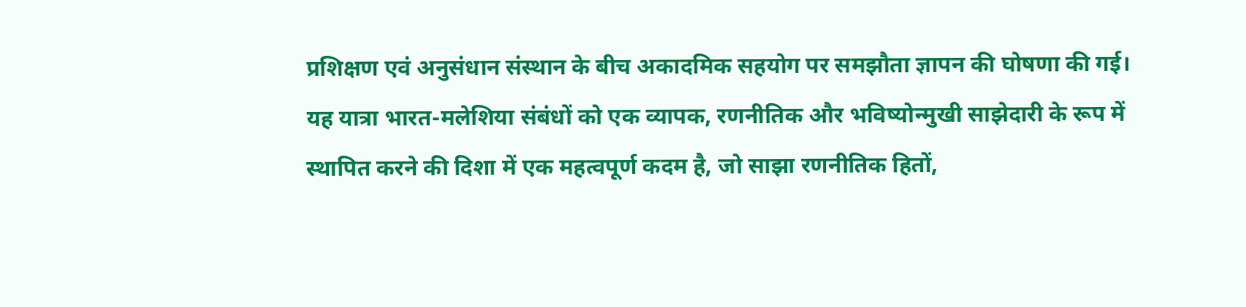प्रशिक्षण एवं अनुसंधान संस्थान के बीच अकादमिक सहयोग पर समझौता ज्ञापन की घोषणा की गई।
यह यात्रा भारत-मलेशिया संबंधों को एक व्यापक, रणनीतिक और भविष्योन्मुखी साझेदारी के रूप में स्थापित करने की दिशा में एक महत्वपूर्ण कदम है, जो साझा रणनीतिक हितों,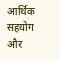आर्थिक सहयोग और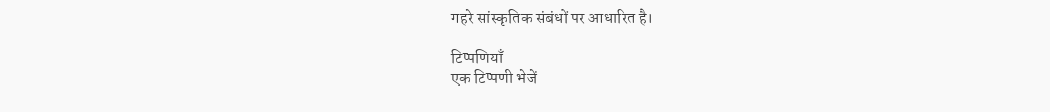गहरे सांस्कृतिक संबंधों पर आधारित है।

टिप्पणियाँ
एक टिप्पणी भेजें